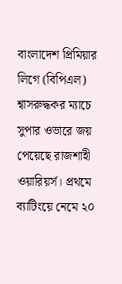বাংলাদেশ প্রিমিয়ার লিগে (বিপিএল) শ্বাসরুদ্ধকর ম্যাচে সুপার ওভারে জয় পেয়েছে রাজশাহী ওয়ারিয়র্স। প্রথমে ব্যাটিংয়ে নেমে ২০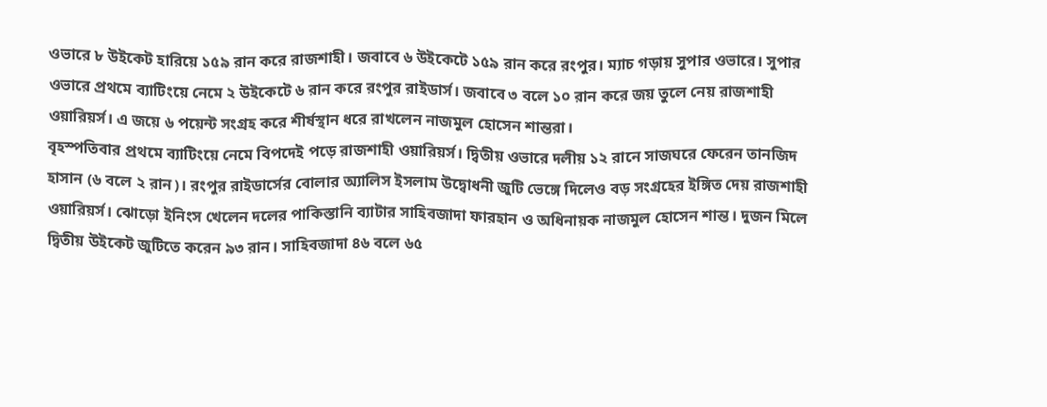ওভারে ৮ উইকেট হারিয়ে ১৫৯ রান করে রাজশাহী। জবাবে ৬ উইকেটে ১৫৯ রান করে রংপুর। ম্যাচ গড়ায় সুপার ওভারে। সুপার ওভারে প্রথমে ব্যাটিংয়ে নেমে ২ উইকেটে ৬ রান করে রংপুর রাইডার্স। জবাবে ৩ বলে ১০ রান করে জয় তুলে নেয় রাজশাহী ওয়ারিয়র্স। এ জয়ে ৬ পয়েন্ট সংগ্রহ করে শীর্ষস্থান ধরে রাখলেন নাজমুল হোসেন শান্তরা।
বৃহস্পতিবার প্রথমে ব্যাটিংয়ে নেমে বিপদেই পড়ে রাজশাহী ওয়ারিয়র্স। দ্বিতীয় ওভারে দলীয় ১২ রানে সাজঘরে ফেরেন তানজিদ হাসান (৬ বলে ২ রান)। রংপুর রাইডার্সের বোলার অ্যালিস ইসলাম উদ্বোধনী জুটি ভেঙ্গে দিলেও বড় সংগ্রহের ইঙ্গিত দেয় রাজশাহী ওয়ারিয়র্স। ঝোড়ো ইনিংস খেলেন দলের পাকিস্তানি ব্যাটার সাহিবজাদা ফারহান ও অধিনায়ক নাজমুল হোসেন শান্ত। দুজন মিলে দ্বিতীয় উইকেট জুটিতে করেন ৯৩ রান। সাহিবজাদা ৪৬ বলে ৬৫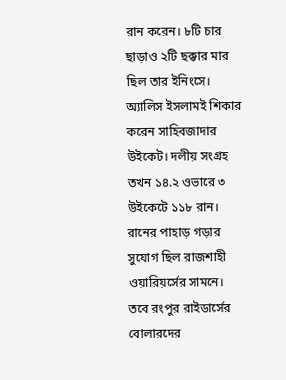রান করেন। ৮টি চার ছাড়াও ২টি ছক্কার মার ছিল তার ইনিংসে। অ্যালিস ইসলামই শিকার করেন সাহিবজাদার উইকেট। দলীয় সংগ্রহ তখন ১৪.২ ওভারে ৩ উইকেটে ১১৮ রান। রানের পাহাড় গড়ার সুযোগ ছিল রাজশাহী ওয়ারিয়র্সের সামনে।
তবে রংপুর রাইডার্সের বোলারদের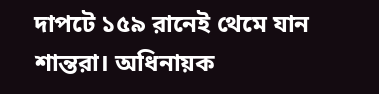দাপটে ১৫৯ রানেই থেমে যান শান্তরা। অধিনায়ক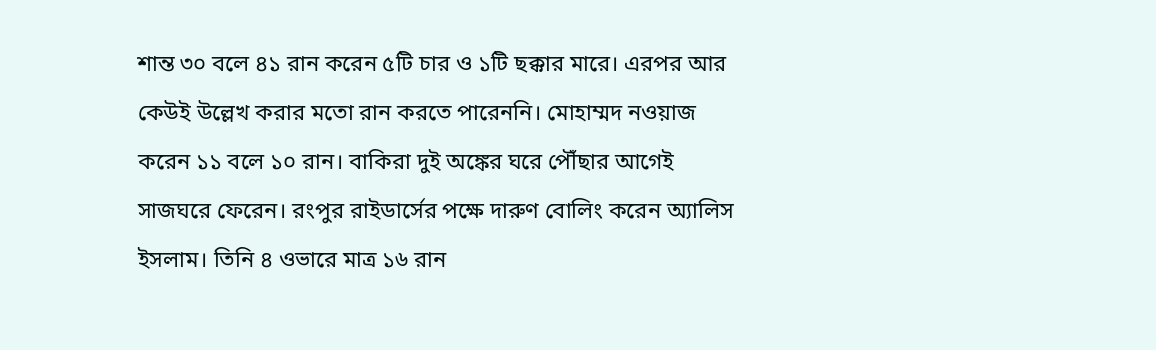শান্ত ৩০ বলে ৪১ রান করেন ৫টি চার ও ১টি ছক্কার মারে। এরপর আর কেউই উল্লেখ করার মতো রান করতে পারেননি। মোহাম্মদ নওয়াজ করেন ১১ বলে ১০ রান। বাকিরা দুই অঙ্কের ঘরে পৌঁছার আগেই সাজঘরে ফেরেন। রংপুর রাইডার্সের পক্ষে দারুণ বোলিং করেন অ্যালিস ইসলাম। তিনি ৪ ওভারে মাত্র ১৬ রান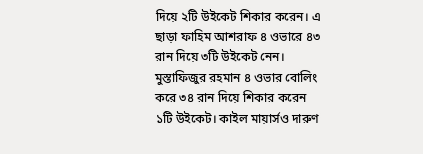দিয়ে ২টি উইকেট শিকার করেন। এ ছাড়া ফাহিম আশরাফ ৪ ওভারে ৪৩ রান দিয়ে ৩টি উইকেট নেন। মুস্তাফিজুর রহমান ৪ ওভার বোলিং করে ৩৪ রান দিয়ে শিকার করেন ১টি উইকেট। কাইল মায়ার্সও দারুণ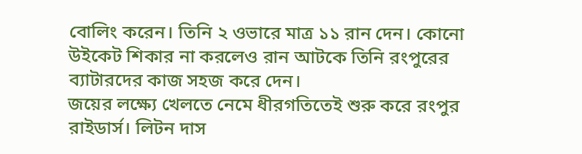বোলিং করেন। তিনি ২ ওভারে মাত্র ১১ রান দেন। কোনো উইকেট শিকার না করলেও রান আটকে তিনি রংপুরের ব্যাটারদের কাজ সহজ করে দেন।
জয়ের লক্ষ্যে খেলতে নেমে ধীরগতিতেই শুরু করে রংপুর রাইডার্স। লিটন দাস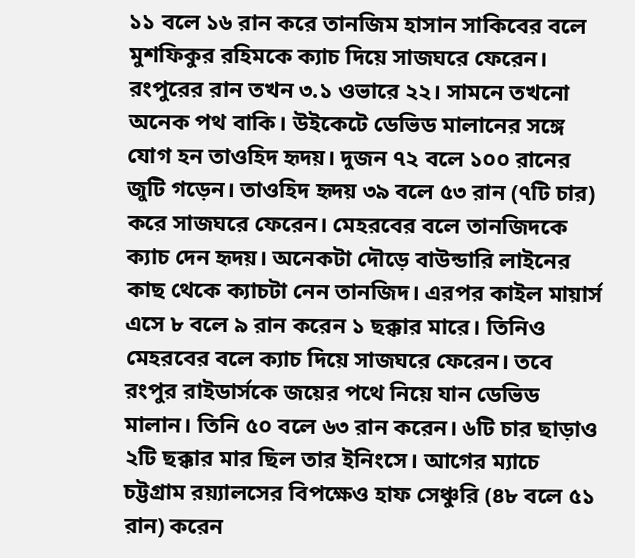১১ বলে ১৬ রান করে তানজিম হাসান সাকিবের বলে মুশফিকুর রহিমকে ক্যাচ দিয়ে সাজঘরে ফেরেন। রংপুরের রান তখন ৩.১ ওভারে ২২। সামনে তখনো অনেক পথ বাকি। উইকেটে ডেভিড মালানের সঙ্গে যোগ হন তাওহিদ হৃদয়। দুজন ৭২ বলে ১০০ রানের জুটি গড়েন। তাওহিদ হৃদয় ৩৯ বলে ৫৩ রান (৭টি চার) করে সাজঘরে ফেরেন। মেহরবের বলে তানজিদকে ক্যাচ দেন হৃদয়। অনেকটা দৌড়ে বাউন্ডারি লাইনের কাছ থেকে ক্যাচটা নেন তানজিদ। এরপর কাইল মায়ার্স এসে ৮ বলে ৯ রান করেন ১ ছক্কার মারে। তিনিও মেহরবের বলে ক্যাচ দিয়ে সাজঘরে ফেরেন। তবে রংপুর রাইডার্সকে জয়ের পথে নিয়ে যান ডেভিড মালান। তিনি ৫০ বলে ৬৩ রান করেন। ৬টি চার ছাড়াও ২টি ছক্কার মার ছিল তার ইনিংসে। আগের ম্যাচে চট্টগ্রাম রয়্যালসের বিপক্ষেও হাফ সেঞ্চুরি (৪৮ বলে ৫১ রান) করেন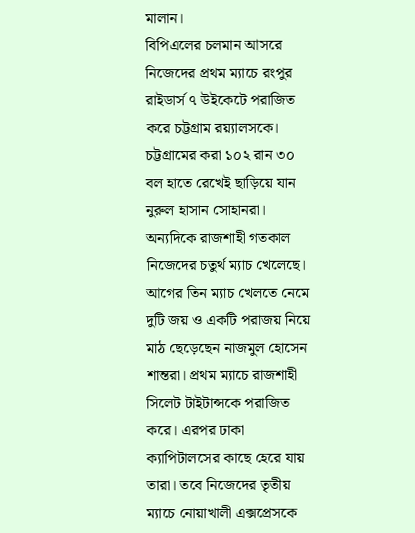মালান।
বিপিএলের চলমান আসরে নিজেদের প্রথম ম্যাচে রংপুর রাইডার্স ৭ উইকেটে পরাজিত করে চট্টগ্রাম রয়্যালসকে। চট্টগ্রামের করা ১০২ রান ৩০ বল হাতে রেখেই ছাড়িয়ে যান নুরুল হাসান সোহানরা। অন্যদিকে রাজশাহী গতকাল নিজেদের চতুর্থ ম্যাচ খেলেছে। আগের তিন ম্যাচ খেলতে নেমে দুটি জয় ও একটি পরাজয় নিয়ে মাঠ ছেড়েছেন নাজমুল হোসেন শান্তরা। প্রথম ম্যাচে রাজশাহী সিলেট টাইটান্সকে পরাজিত করে। এরপর ঢাকা ক্যাপিটালসের কাছে হেরে যায় তারা। তবে নিজেদের তৃতীয় ম্যাচে নোয়াখালী এক্সপ্রেসকে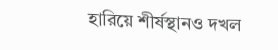হারিয়ে শীর্ষস্থানও দখল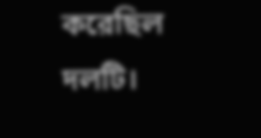করেছিল দলটি।